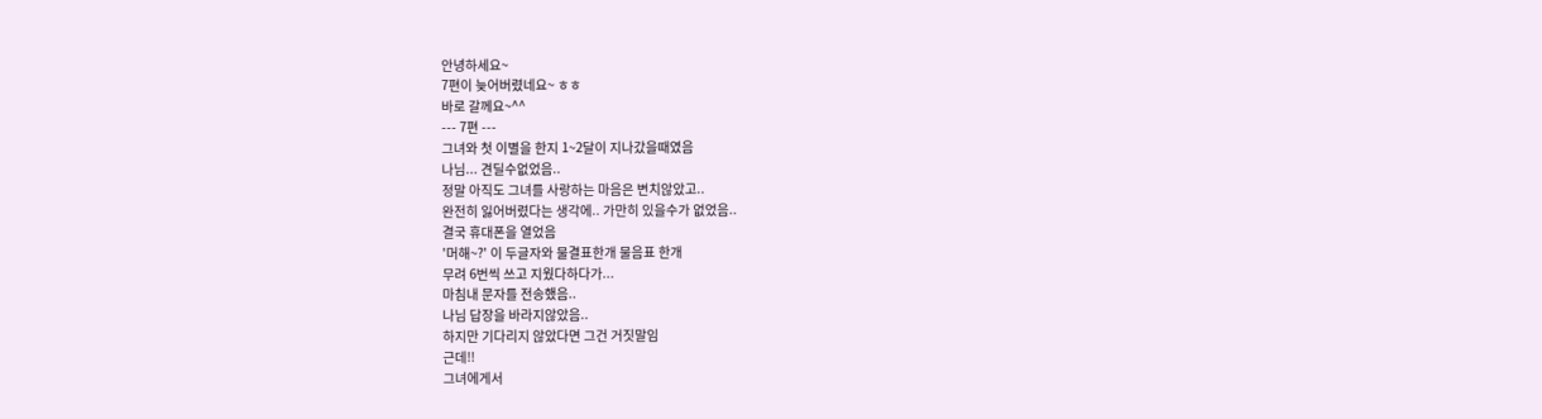안녕하세요~
7편이 늦어버렸네요~ ㅎㅎ
바로 갈께요~^^
--- 7편 ---
그녀와 첫 이별을 한지 1~2달이 지나갔을때였음
나님... 견딜수없었음..
정말 아직도 그녀를 사랑하는 마음은 변치않았고..
완전히 잃어버렸다는 생각에.. 가만히 있을수가 없었음..
결국 휴대폰을 열었음
'머해~?' 이 두글자와 물결표한개 물음표 한개
무려 6번씩 쓰고 지웠다하다가...
마침내 문자를 전송했음..
나님 답장을 바라지않았음..
하지만 기다리지 않았다면 그건 거짓말임
근데!!
그녀에게서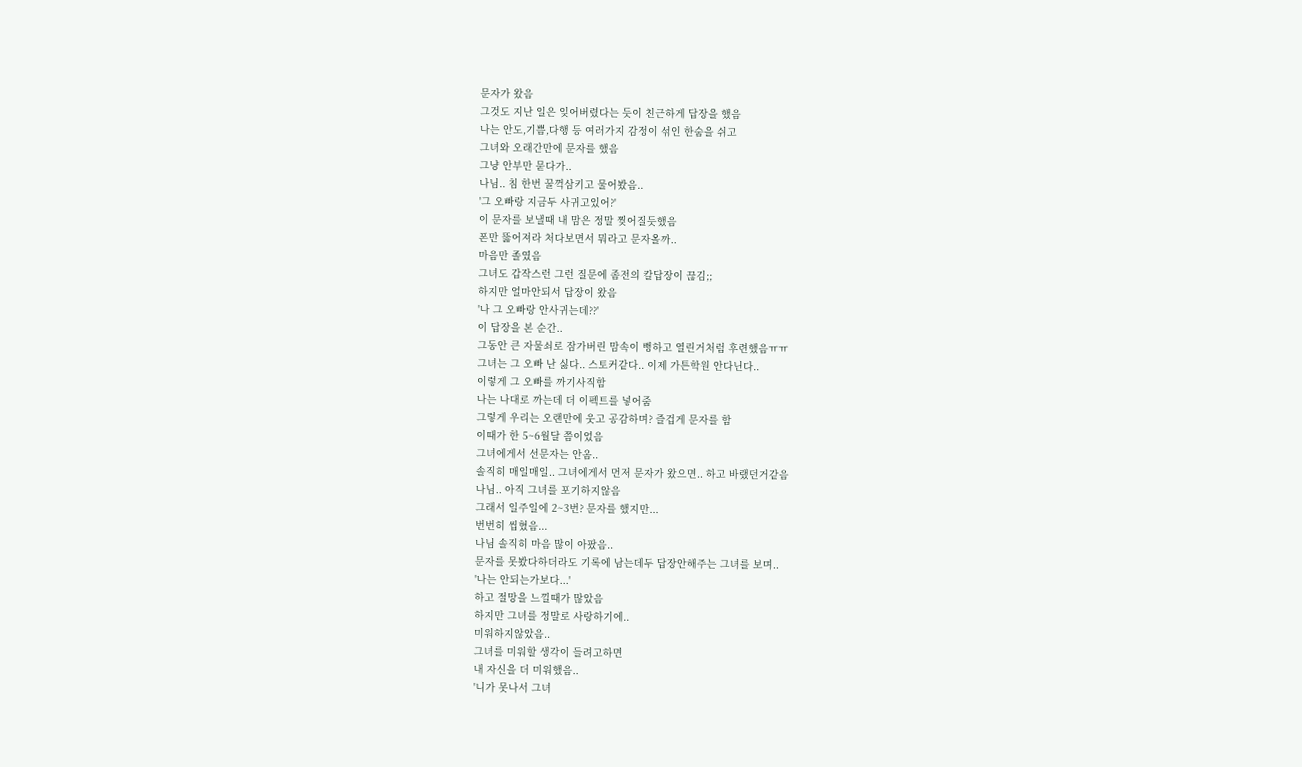문자가 왔음
그것도 지난 일은 잊어버렸다는 듯이 친근하게 답장을 했음
나는 안도,기쁨,다행 등 여러가지 감정이 섞인 한숨을 쉬고
그녀와 오래간만에 문자를 했음
그냥 안부만 묻다가..
나님.. 침 한번 꿀꺽삼키고 물어봤음..
'그 오빠랑 지금두 사귀고있어?'
이 문자를 보낼때 내 맘은 정말 찢어질듯했음
폰만 뚫어져라 처다보면서 뭐라고 문자올까..
마음만 졸였음
그녀도 갑작스런 그런 질문에 좀전의 칼답장이 끊김;;
하지만 얼마안되서 답장이 왔음
'나 그 오빠랑 안사귀는데??'
이 답장을 본 순간..
그동안 큰 자물쇠로 잠가버린 맘속이 뻥하고 열린거처럼 후련했음ㅠㅠ
그녀는 그 오빠 난 싫다.. 스토커같다.. 이제 가튼학원 안다닌다..
이렇게 그 오빠를 까기사직함
나는 나대로 까는데 더 이펙트를 넣어줌
그렇게 우리는 오랜만에 웃고 공감하며? 즐겁게 문자를 함
이때가 한 5~6월달 쯤이었음
그녀에게서 선문자는 안옴..
솔직히 매일매일.. 그녀에게서 먼저 문자가 왔으면.. 하고 바랬던거같음
나님.. 아직 그녀를 포기하지않음
그래서 일주일에 2~3번? 문자를 했지만...
번번히 씹혔음...
나님 솔직히 마음 많이 아팠음..
문자를 못봤다하더라도 기록에 남는데두 답장안해주는 그녀를 보며..
'나는 안되는가보다...'
하고 절망을 느낄때가 많았음
하지만 그녀를 정말로 사랑하기에..
미워하지않았음..
그녀를 미워할 생각이 들려고하면
내 자신을 더 미워했음..
'니가 못나서 그녀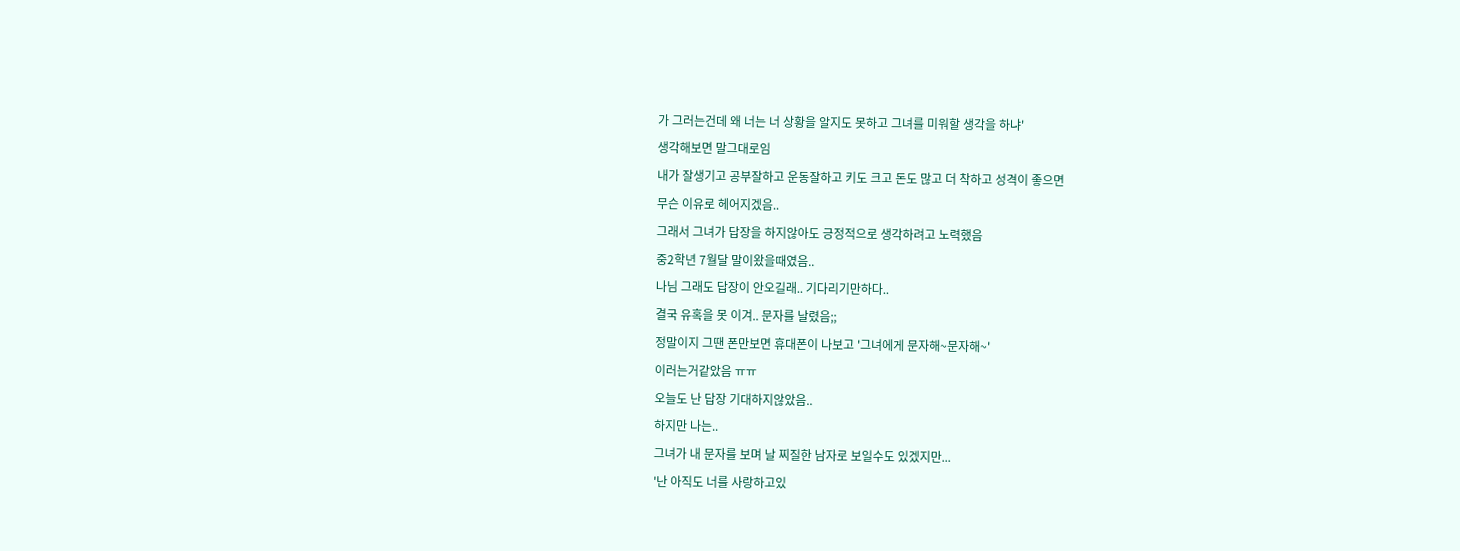가 그러는건데 왜 너는 너 상황을 알지도 못하고 그녀를 미워할 생각을 하냐'
생각해보면 말그대로임
내가 잘생기고 공부잘하고 운동잘하고 키도 크고 돈도 많고 더 착하고 성격이 좋으면
무슨 이유로 헤어지겠음..
그래서 그녀가 답장을 하지않아도 긍정적으로 생각하려고 노력했음
중2학년 7월달 말이왔을때였음..
나님 그래도 답장이 안오길래.. 기다리기만하다..
결국 유혹을 못 이겨.. 문자를 날렸음;;
정말이지 그땐 폰만보면 휴대폰이 나보고 '그녀에게 문자해~문자해~'
이러는거같았음 ㅠㅠ
오늘도 난 답장 기대하지않았음..
하지만 나는..
그녀가 내 문자를 보며 날 찌질한 남자로 보일수도 있겠지만...
'난 아직도 너를 사랑하고있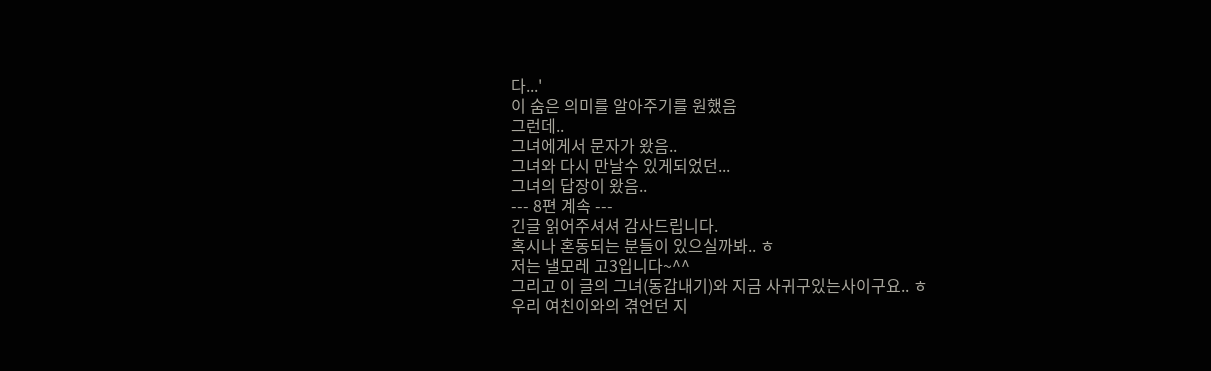다...'
이 숨은 의미를 알아주기를 원했음
그런데..
그녀에게서 문자가 왔음..
그녀와 다시 만날수 있게되었던...
그녀의 답장이 왔음..
--- 8편 계속 ---
긴글 읽어주셔셔 감사드립니다.
혹시나 혼동되는 분들이 있으실까봐.. ㅎ
저는 낼모레 고3입니다~^^
그리고 이 글의 그녀(동갑내기)와 지금 사귀구있는사이구요.. ㅎ
우리 여친이와의 겪언던 지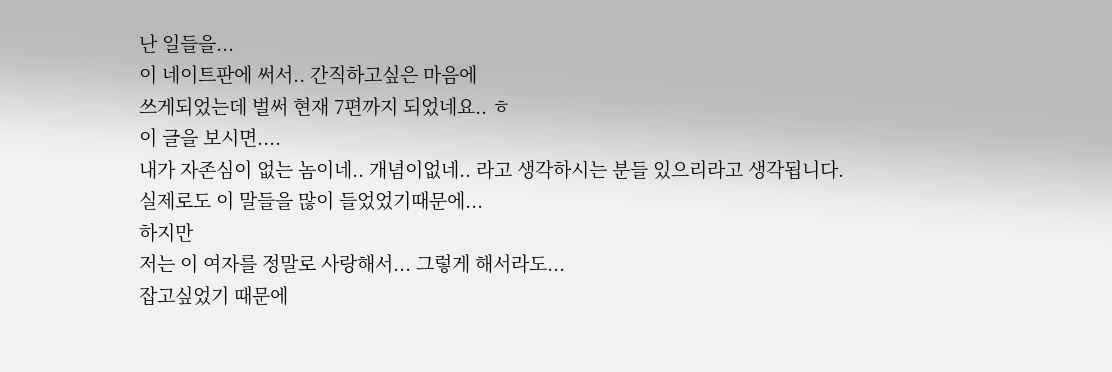난 일들을...
이 네이트판에 써서.. 간직하고싶은 마음에
쓰게되었는데 벌써 현재 7편까지 되었네요.. ㅎ
이 글을 보시면....
내가 자존심이 없는 놈이네.. 개념이없네.. 라고 생각하시는 분들 있으리라고 생각됩니다.
실제로도 이 말들을 많이 들었었기때문에...
하지만
저는 이 여자를 정말로 사랑해서... 그렇게 해서라도...
잡고싶었기 때문에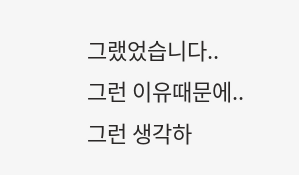그랬었습니다..
그런 이유때문에.. 그런 생각하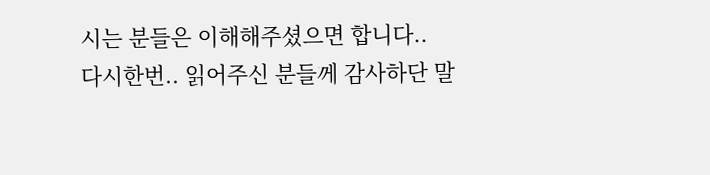시는 분들은 이해해주셨으면 합니다..
다시한번.. 읽어주신 분들께 감사하단 말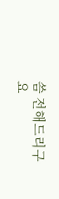씀 전해드리구요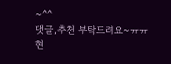~^^
댓글,추천 부탁드려요~ㅠㅠ
현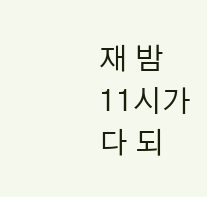재 밤11시가 다 되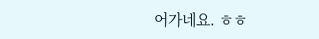어가네요. ㅎㅎ